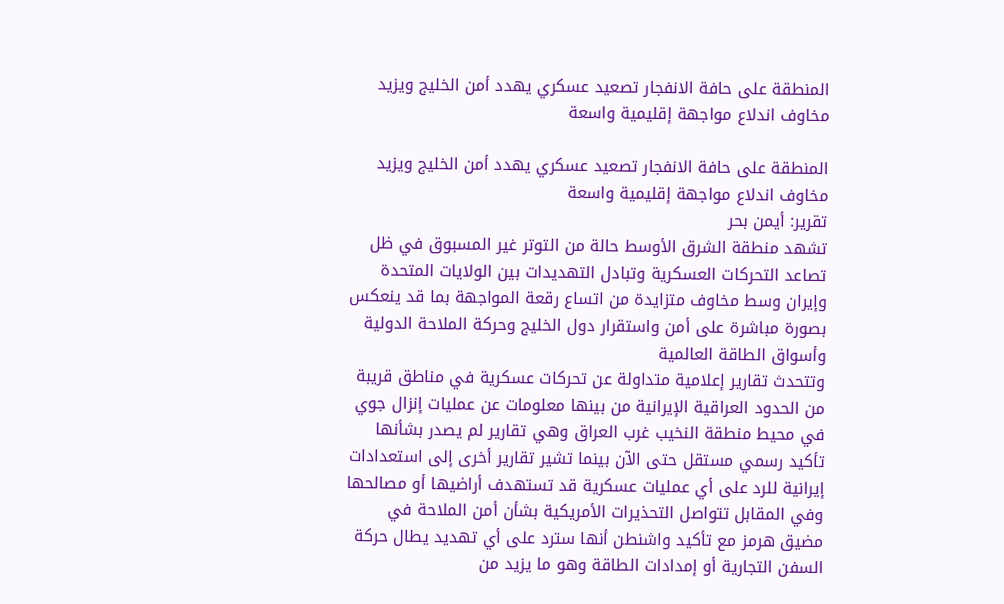المنطقة على حافة الانفجار تصعيد عسكري يهدد أمن الخليج ويزيد مخاوف اندلاع مواجهة إقليمية واسعة

المنطقة على حافة الانفجار تصعيد عسكري يهدد أمن الخليج ويزيد مخاوف اندلاع مواجهة إقليمية واسعة
تقرير: أيمن بحر
تشهد منطقة الشرق الأوسط حالة من التوتر غير المسبوق في ظل تصاعد التحركات العسكرية وتبادل التهديدات بين الولايات المتحدة وإيران وسط مخاوف متزايدة من اتساع رقعة المواجهة بما قد ينعكس بصورة مباشرة على أمن واستقرار دول الخليج وحركة الملاحة الدولية وأسواق الطاقة العالمية
وتتحدث تقارير إعلامية متداولة عن تحركات عسكرية في مناطق قريبة من الحدود العراقية الإيرانية من بينها معلومات عن عمليات إنزال جوي في محيط منطقة النخيب غرب العراق وهي تقارير لم يصدر بشأنها تأكيد رسمي مستقل حتى الآن بينما تشير تقارير أخرى إلى استعدادات إيرانية للرد على أي عمليات عسكرية قد تستهدف أراضيها أو مصالحها
وفي المقابل تتواصل التحذيرات الأمريكية بشأن أمن الملاحة في مضيق هرمز مع تأكيد واشنطن أنها سترد على أي تهديد يطال حركة السفن التجارية أو إمدادات الطاقة وهو ما يزيد من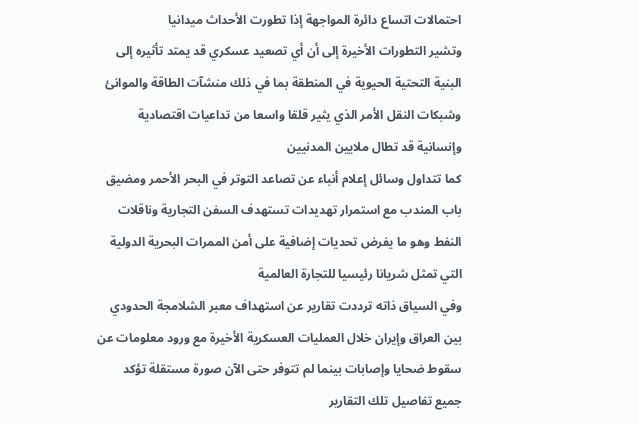احتمالات اتساع دائرة المواجهة إذا تطورت الأحداث ميدانيا
وتشير التطورات الأخيرة إلى أن أي تصعيد عسكري قد يمتد تأثيره إلى البنية التحتية الحيوية في المنطقة بما في ذلك منشآت الطاقة والموانئ وشبكات النقل الأمر الذي يثير قلقا واسعا من تداعيات اقتصادية وإنسانية قد تطال ملايين المدنيين
كما تتداول وسائل إعلام أنباء عن تصاعد التوتر في البحر الأحمر ومضيق باب المندب مع استمرار تهديدات تستهدف السفن التجارية وناقلات النفط وهو ما يفرض تحديات إضافية على أمن الممرات البحرية الدولية التي تمثل شريانا رئيسيا للتجارة العالمية
وفي السياق ذاته ترددت تقارير عن استهداف معبر الشلامجة الحدودي بين العراق وإيران خلال العمليات العسكرية الأخيرة مع ورود معلومات عن سقوط ضحايا وإصابات بينما لم تتوفر حتى الآن صورة مستقلة تؤكد جميع تفاصيل تلك التقارير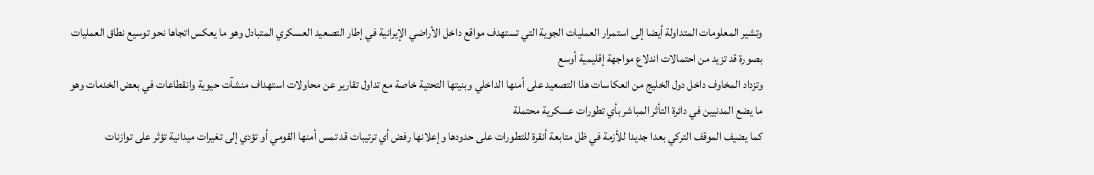وتشير المعلومات المتداولة أيضا إلى استمرار العمليات الجوية التي تستهدف مواقع داخل الأراضي الإيرانية في إطار التصعيد العسكري المتبادل وهو ما يعكس اتجاها نحو توسيع نطاق العمليات بصورة قد تزيد من احتمالات اندلاع مواجهة إقليمية أوسع
وتزداد المخاوف داخل دول الخليج من انعكاسات هذا التصعيد على أمنها الداخلي وبنيتها التحتية خاصة مع تداول تقارير عن محاولات استهداف منشآت حيوية وانقطاعات في بعض الخدمات وهو ما يضع المدنيين في دائرة التأثر المباشر بأي تطورات عسكرية محتملة
كما يضيف الموقف التركي بعدا جديدا للأزمة في ظل متابعة أنقرة للتطورات على حدودها وإعلانها رفض أي ترتيبات قد تمس أمنها القومي أو تؤدي إلى تغيرات ميدانية تؤثر على توازنات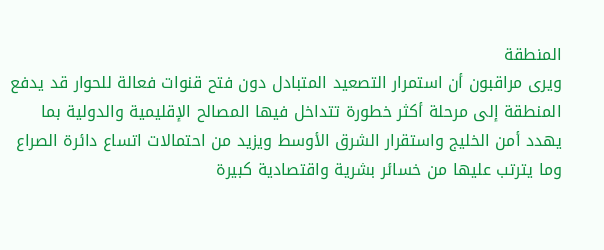المنطقة
ويرى مراقبون أن استمرار التصعيد المتبادل دون فتح قنوات فعالة للحوار قد يدفع المنطقة إلى مرحلة أكثر خطورة تتداخل فيها المصالح الإقليمية والدولية بما يهدد أمن الخليج واستقرار الشرق الأوسط ويزيد من احتمالات اتساع دائرة الصراع وما يترتب عليها من خسائر بشرية واقتصادية كبيرة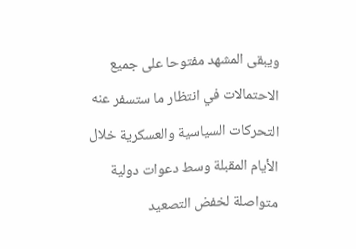ويبقى المشهد مفتوحا على جميع الاحتمالات في انتظار ما ستسفر عنه التحركات السياسية والعسكرية خلال الأيام المقبلة وسط دعوات دولية متواصلة لخفض التصعيد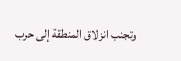وتجنب انزلاق المنطقة إلى حرب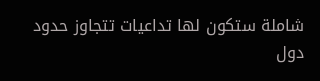شاملة ستكون لها تداعيات تتجاوز حدود دول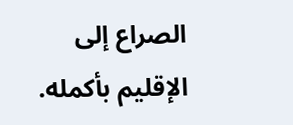الصراع إلى الإقليم بأكمله.